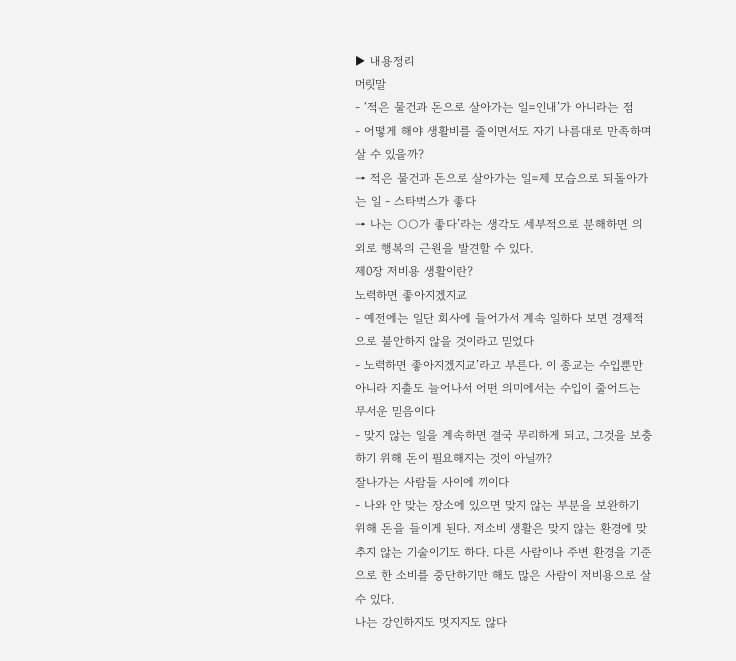▶ 내용정리
머릿말
- ‘적은 물건과 돈으로 살아가는 일=인내’가 아니라는 점
- 어떻게 해야 생활비를 줄이면서도 자기 나름대로 만족하며 살 수 있을까?
→ 적은 물건과 돈으로 살아가는 일=제 모습으로 되돌아가는 일 - 스타벅스가 좋다
→ 나는 ○○가 좋다’라는 생각도 세부적으로 분해하면 의외로 행복의 근원을 발견할 수 있다.
제0장 저비용 생활이란?
노력하면 좋아지겠지교
- 예전에는 일단 회사에 들어가서 계속 일하다 보면 경제적으로 불안하지 않을 것이라고 믿었다
- 노력하면 좋아지겠지교’라고 부른다. 이 종교는 수입뿐만 아니라 지출도 늘어나서 어떤 의미에서는 수입이 줄어드는 무서운 믿음이다
- 맞지 않는 일을 계속하면 결국 무리하게 되고, 그것을 보충하기 위해 돈이 필요해지는 것이 아닐까?
잘나가는 사람들 사이에 끼이다
- 나와 안 맞는 장소에 있으면 맞지 않는 부분을 보완하기 위해 돈을 들이게 된다. 저소비 생활은 맞지 않는 환경에 맞추지 않는 기술이기도 하다. 다른 사람이나 주변 환경을 기준으로 한 소비를 중단하기만 해도 많은 사람이 저비용으로 살 수 있다.
나는 강인하지도 멋지지도 않다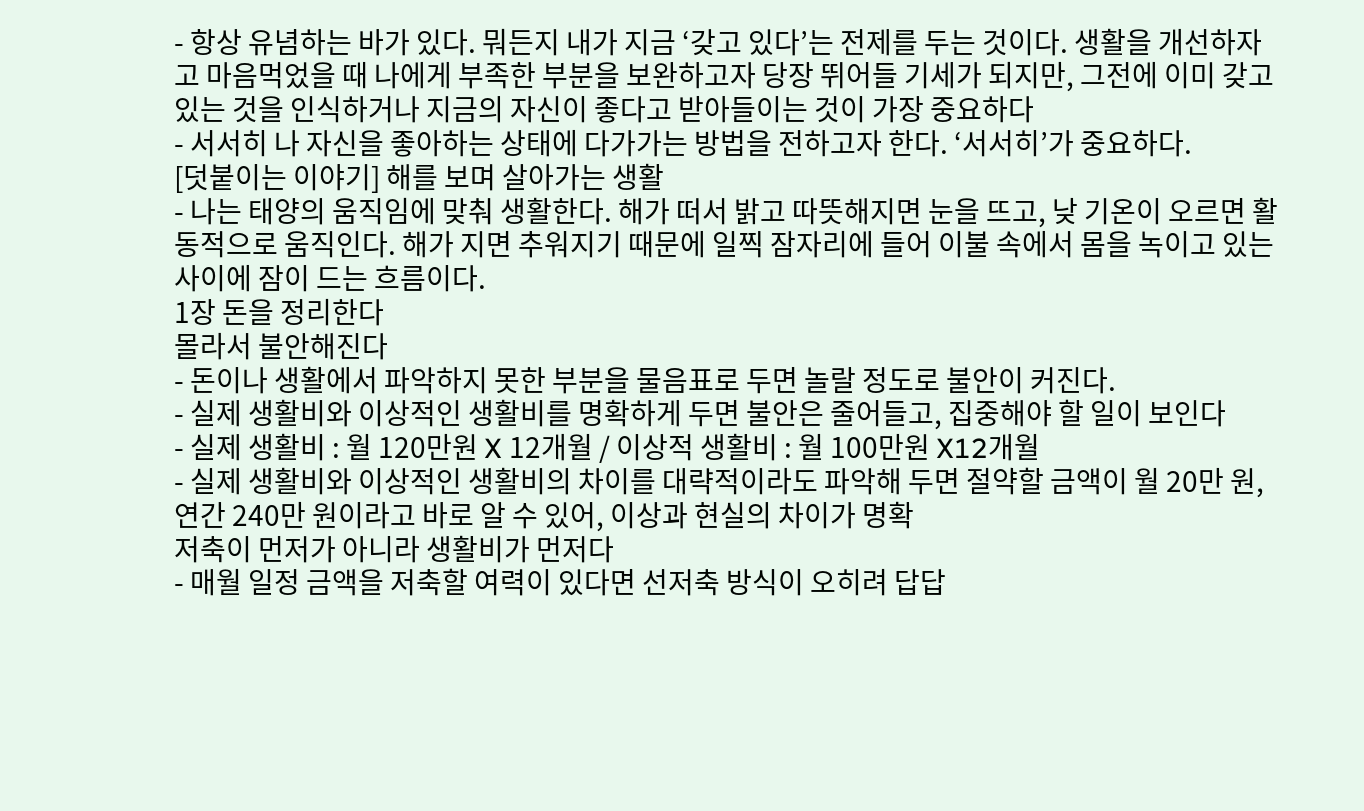- 항상 유념하는 바가 있다. 뭐든지 내가 지금 ‘갖고 있다’는 전제를 두는 것이다. 생활을 개선하자고 마음먹었을 때 나에게 부족한 부분을 보완하고자 당장 뛰어들 기세가 되지만, 그전에 이미 갖고 있는 것을 인식하거나 지금의 자신이 좋다고 받아들이는 것이 가장 중요하다
- 서서히 나 자신을 좋아하는 상태에 다가가는 방법을 전하고자 한다. ‘서서히’가 중요하다.
[덧붙이는 이야기] 해를 보며 살아가는 생활
- 나는 태양의 움직임에 맞춰 생활한다. 해가 떠서 밝고 따뜻해지면 눈을 뜨고, 낮 기온이 오르면 활동적으로 움직인다. 해가 지면 추워지기 때문에 일찍 잠자리에 들어 이불 속에서 몸을 녹이고 있는 사이에 잠이 드는 흐름이다.
1장 돈을 정리한다
몰라서 불안해진다
- 돈이나 생활에서 파악하지 못한 부분을 물음표로 두면 놀랄 정도로 불안이 커진다.
- 실제 생활비와 이상적인 생활비를 명확하게 두면 불안은 줄어들고, 집중해야 할 일이 보인다
- 실제 생활비 : 월 120만원 X 12개월 / 이상적 생활비 : 월 100만원 X12개월
- 실제 생활비와 이상적인 생활비의 차이를 대략적이라도 파악해 두면 절약할 금액이 월 20만 원, 연간 240만 원이라고 바로 알 수 있어, 이상과 현실의 차이가 명확
저축이 먼저가 아니라 생활비가 먼저다
- 매월 일정 금액을 저축할 여력이 있다면 선저축 방식이 오히려 답답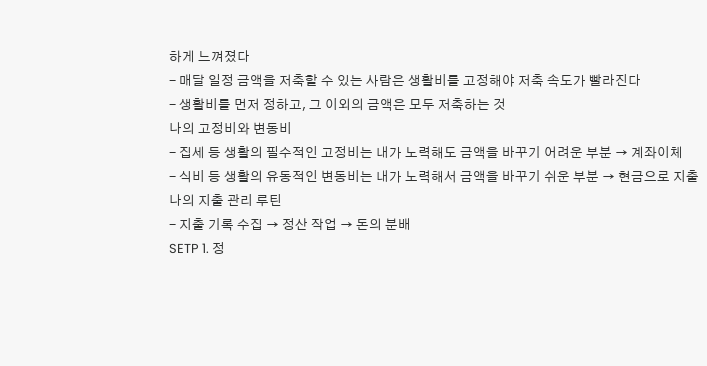하게 느껴졌다
- 매달 일정 금액을 저축할 수 있는 사람은 생활비를 고정해야 저축 속도가 빨라진다
- 생활비를 먼저 정하고, 그 이외의 금액은 모두 저축하는 것
나의 고정비와 변동비
- 집세 등 생활의 필수적인 고정비는 내가 노력해도 금액을 바꾸기 어려운 부분 → 계좌이체
- 식비 등 생활의 유동적인 변동비는 내가 노력해서 금액을 바꾸기 쉬운 부분 → 현금으로 지출
나의 지출 관리 루틴
- 지출 기록 수집 → 정산 작업 → 돈의 분배
SETP 1. 정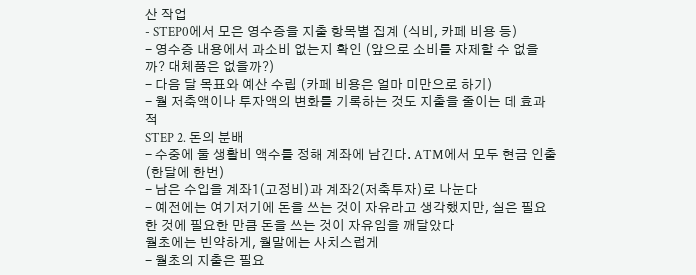산 작업
- STEP0에서 모은 영수증을 지출 항목별 집계 (식비, 카페 비용 등)
- 영수증 내용에서 과소비 없는지 확인 (앞으로 소비를 자제할 수 없을까? 대체품은 없을까?)
- 다음 달 목표와 예산 수립 (카페 비용은 얼마 미만으로 하기)
- 월 저축액이나 투자액의 변화를 기록하는 것도 지출을 줄이는 데 효과적
STEP 2. 돈의 분배
- 수중에 둘 생활비 액수를 정해 계좌에 남긴다. ATM에서 모두 현금 인출(한달에 한번)
- 남은 수입을 계좌1(고정비)과 계좌2(저축투자)로 나눈다
- 예전에는 여기저기에 돈을 쓰는 것이 자유라고 생각했지만, 실은 필요한 것에 필요한 만큼 돈을 쓰는 것이 자유임을 깨달았다
월초에는 빈약하게, 월말에는 사치스럽게
- 월초의 지출은 필요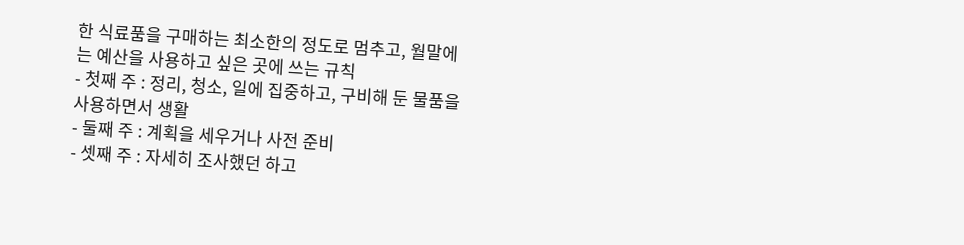한 식료품을 구매하는 최소한의 정도로 멈추고, 월말에는 예산을 사용하고 싶은 곳에 쓰는 규칙
- 첫째 주 : 정리, 청소, 일에 집중하고, 구비해 둔 물품을 사용하면서 생활
- 둘째 주 : 계획을 세우거나 사전 준비
- 셋째 주 : 자세히 조사했던 하고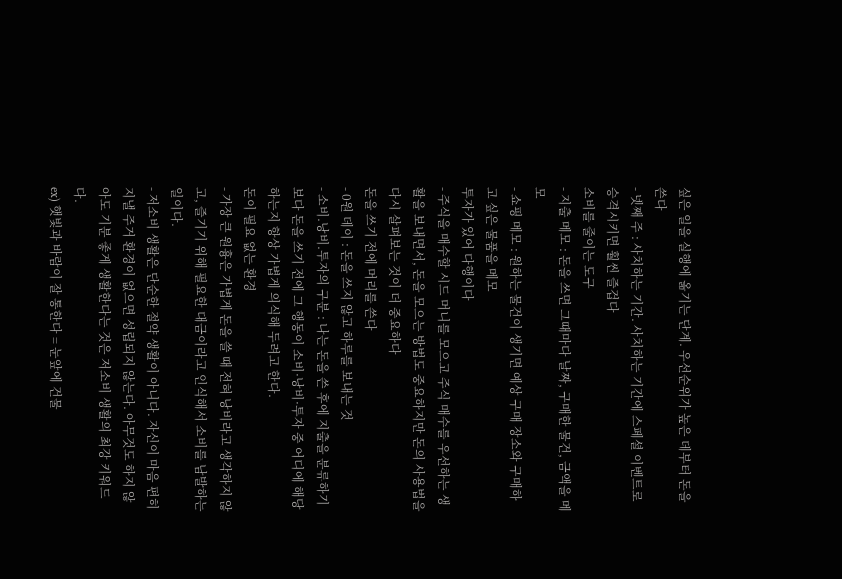싶은 일을 실행에 옮기는 단계. 우선순위가 높은 데부터 돈을 쓴다
- 넷째 주 : 사치하는 기간. 사치하는 기간에 스페셜 이벤트로 승격시키면 훨씬 즐겁다
소비를 줄이는 도구
- 지출 메모 : 돈을 쓰면 그때마다 날짜, 구매한 물건, 금액을 메모
- 쇼핑 메모 : 원하는 물건이 생기면 예상 구매 장소와 구매하고 싶은 물품을 메모
투자가 있어 다행이다
- 주식을 매수할 시드 머니를 모으고 주식 매수를 우선하는 생활을 보내면서, 돈을 모으는 방법도 중요하지만 돈의 사용법을 다시 살펴보는 것이 더 중요하다
돈을 쓰기 전에 머리를 쓴다
- 0원 데이 : 돈을 쓰지 않고 하루를 보내는 것
- 소비.낭비.투자의 구분 : 나는 돈을 쓴 후에 지출을 분류하기보다 돈을 쓰기 전에 그 행동이 소비·낭비·투자 중 어디에 해당하는지 항상 가볍게 의식해 두려고 한다.
돈이 필요 없는 환경
- 가장 큰 원흉은 가볍게 돈을 쓸 때 전혀 낭비라고 생각하지 않고, 즐기기 위해 필요한 대금이라고 인식해서 소비를 남발하는 일이다.
- 저소비 생활은 단순한 절약 생활이 아니다. 자신이 마음 편히 지낼 주거 환경이 없으면 성립되지 않는다. 아무것도 하지 않아도 기분 좋게 생활한다는 것은 저소비 생활의 최강 키워드다.
ex) 햇빛과 바람이 잘 통한다 = 눈앞에 건물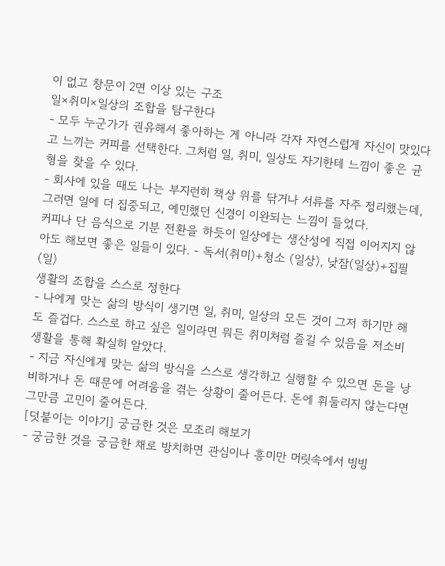이 없고 창문이 2면 이상 있는 구조
일×취미×일상의 조합을 탐구한다
- 모두 누군가가 권유해서 좋아하는 게 아니라 각자 자연스럽게 자신이 맛있다고 느끼는 커피를 선택한다. 그처럼 일, 취미, 일상도 자기한테 느낌이 좋은 균형을 찾을 수 있다.
- 회사에 있을 때도 나는 부지런히 책상 위를 닦거나 서류를 자주 정리했는데, 그러면 일에 더 집중되고, 예민했던 신경이 이완되는 느낌이 들었다.
커피나 단 음식으로 기분 전환을 하듯이 일상에는 생산성에 직접 이어지지 않아도 해보면 좋은 일들이 있다. - 독서(취미)+청소 (일상), 낮잠(일상)+집필(일)
생활의 조합을 스스로 정한다
- 나에게 맞는 삶의 방식이 생기면 일, 취미, 일상의 모든 것이 그저 하기만 해도 즐겁다. 스스로 하고 싶은 일이라면 뭐든 취미처럼 즐길 수 있음을 저소비 생활을 통해 확실히 알았다.
- 지금 자신에게 맞는 삶의 방식을 스스로 생각하고 실행할 수 있으면 돈을 낭비하거나 돈 때문에 어려움을 겪는 상황이 줄어든다. 돈에 휘둘리지 않는다면 그만큼 고민이 줄어든다.
[덧붙이는 이야기] 궁금한 것은 모조리 해보기
- 궁금한 것을 궁금한 채로 방치하면 관심이나 흥미만 머릿속에서 빙빙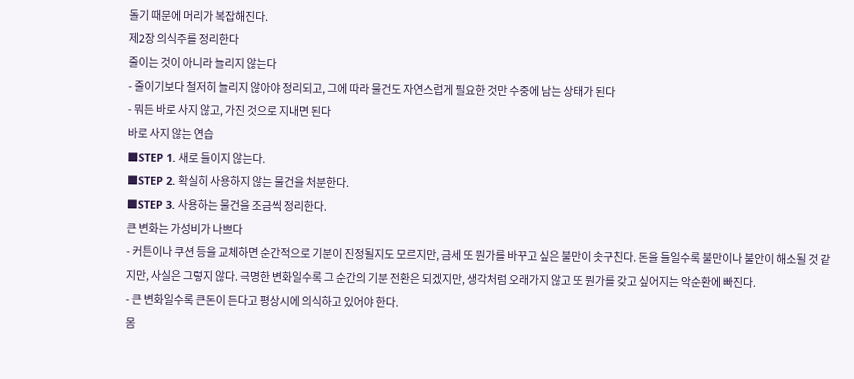돌기 때문에 머리가 복잡해진다.
제2장 의식주를 정리한다
줄이는 것이 아니라 늘리지 않는다
- 줄이기보다 철저히 늘리지 않아야 정리되고, 그에 따라 물건도 자연스럽게 필요한 것만 수중에 남는 상태가 된다
- 뭐든 바로 사지 않고, 가진 것으로 지내면 된다
바로 사지 않는 연습
■STEP 1. 새로 들이지 않는다.
■STEP 2. 확실히 사용하지 않는 물건을 처분한다.
■STEP 3. 사용하는 물건을 조금씩 정리한다.
큰 변화는 가성비가 나쁘다
- 커튼이나 쿠션 등을 교체하면 순간적으로 기분이 진정될지도 모르지만, 금세 또 뭔가를 바꾸고 싶은 불만이 솟구친다. 돈을 들일수록 불만이나 불안이 해소될 것 같지만, 사실은 그렇지 않다. 극명한 변화일수록 그 순간의 기분 전환은 되겠지만, 생각처럼 오래가지 않고 또 뭔가를 갖고 싶어지는 악순환에 빠진다.
- 큰 변화일수록 큰돈이 든다고 평상시에 의식하고 있어야 한다.
몸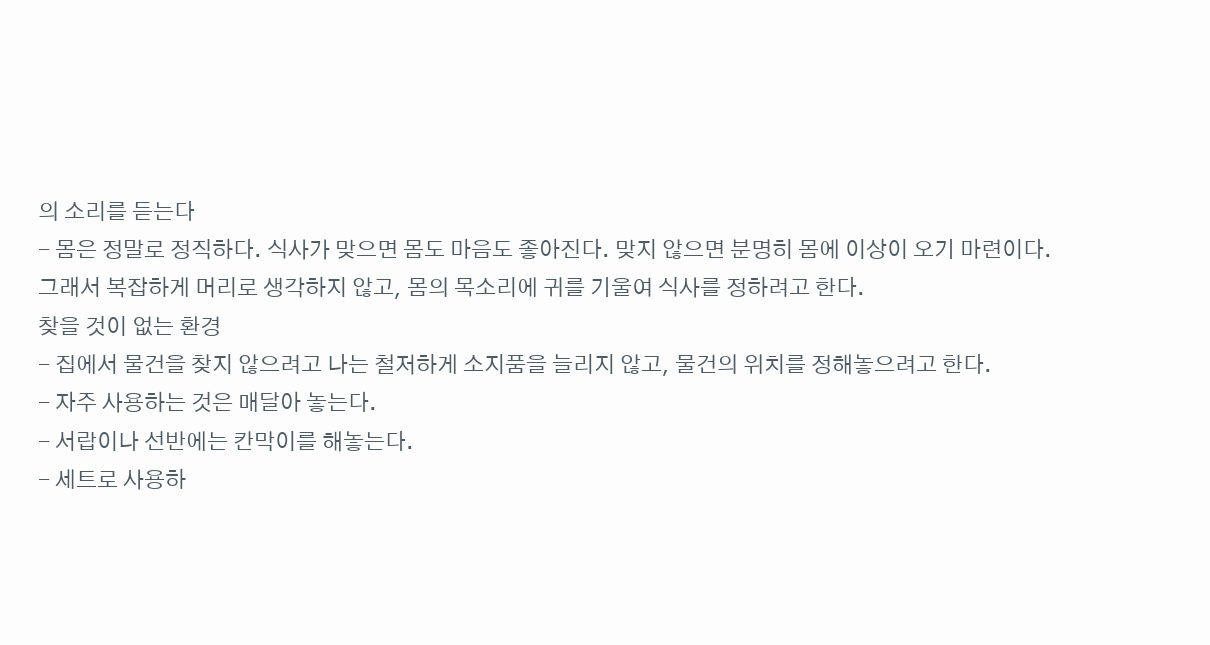의 소리를 듣는다
- 몸은 정말로 정직하다. 식사가 맞으면 몸도 마음도 좋아진다. 맞지 않으면 분명히 몸에 이상이 오기 마련이다. 그래서 복잡하게 머리로 생각하지 않고, 몸의 목소리에 귀를 기울여 식사를 정하려고 한다.
찾을 것이 없는 환경
- 집에서 물건을 찾지 않으려고 나는 철저하게 소지품을 늘리지 않고, 물건의 위치를 정해놓으려고 한다.
- 자주 사용하는 것은 매달아 놓는다.
- 서랍이나 선반에는 칸막이를 해놓는다.
- 세트로 사용하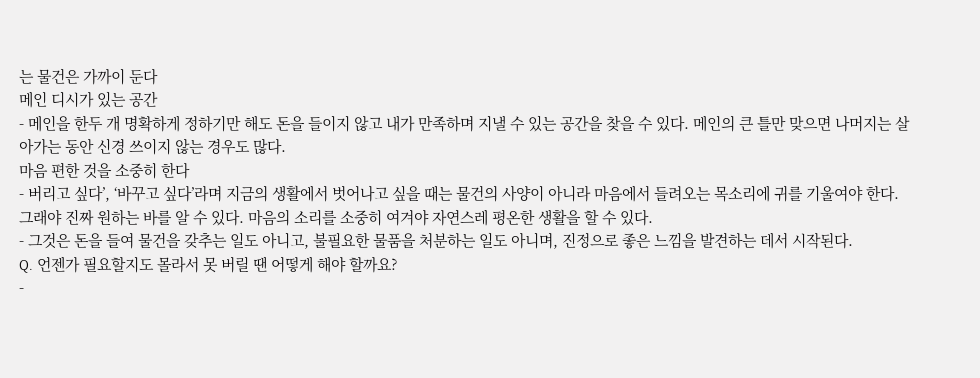는 물건은 가까이 둔다
메인 디시가 있는 공간
- 메인을 한두 개 명확하게 정하기만 해도 돈을 들이지 않고 내가 만족하며 지낼 수 있는 공간을 찾을 수 있다. 메인의 큰 틀만 맞으면 나머지는 살아가는 동안 신경 쓰이지 않는 경우도 많다.
마음 편한 것을 소중히 한다
- 버리고 싶다’, ‘바꾸고 싶다’라며 지금의 생활에서 벗어나고 싶을 때는 물건의 사양이 아니라 마음에서 들려오는 목소리에 귀를 기울여야 한다. 그래야 진짜 원하는 바를 알 수 있다. 마음의 소리를 소중히 여겨야 자연스레 평온한 생활을 할 수 있다.
- 그것은 돈을 들여 물건을 갖추는 일도 아니고, 불필요한 물품을 처분하는 일도 아니며, 진정으로 좋은 느낌을 발견하는 데서 시작된다.
Q. 언젠가 필요할지도 몰라서 못 버릴 땐 어떻게 해야 할까요?
-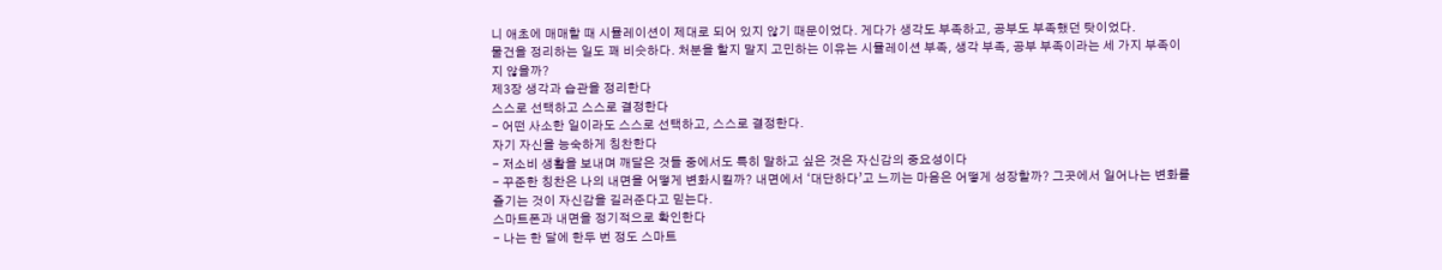니 애초에 매매할 때 시뮬레이션이 제대로 되어 있지 않기 때문이었다. 게다가 생각도 부족하고, 공부도 부족했던 탓이었다.
물건을 정리하는 일도 꽤 비슷하다. 처분을 할지 말지 고민하는 이유는 시뮬레이션 부족, 생각 부족, 공부 부족이라는 세 가지 부족이지 않을까?
제3장 생각과 습관을 정리한다
스스로 선택하고 스스로 결정한다
- 어떤 사소한 일이라도 스스로 선택하고, 스스로 결정한다.
자기 자신을 능숙하게 칭찬한다
- 저소비 생활을 보내며 깨달은 것들 중에서도 특히 말하고 싶은 것은 자신감의 중요성이다
- 꾸준한 칭찬은 나의 내면을 어떻게 변화시킬까? 내면에서 ‘대단하다’고 느끼는 마음은 어떻게 성장할까? 그곳에서 일어나는 변화를 즐기는 것이 자신감을 길러준다고 믿는다.
스마트폰과 내면을 정기적으로 확인한다
- 나는 한 달에 한두 번 정도 스마트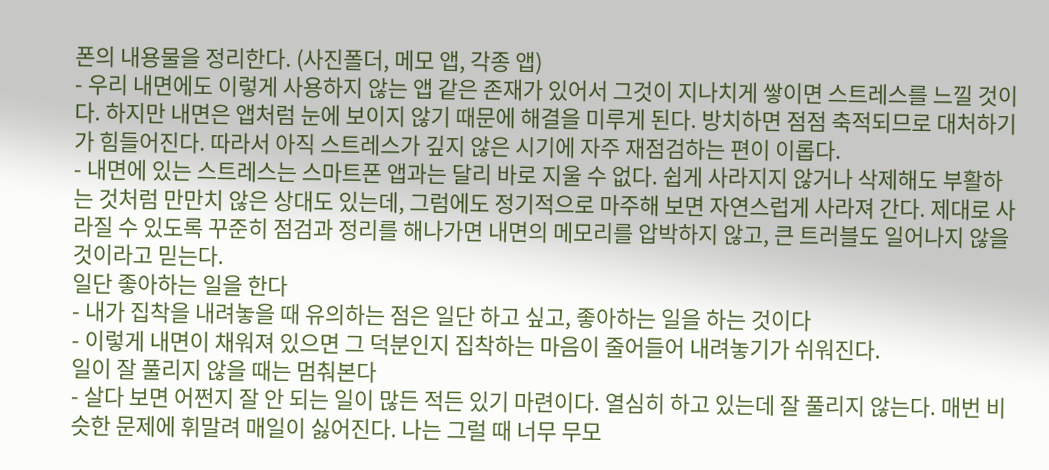폰의 내용물을 정리한다. (사진폴더, 메모 앱, 각종 앱)
- 우리 내면에도 이렇게 사용하지 않는 앱 같은 존재가 있어서 그것이 지나치게 쌓이면 스트레스를 느낄 것이다. 하지만 내면은 앱처럼 눈에 보이지 않기 때문에 해결을 미루게 된다. 방치하면 점점 축적되므로 대처하기가 힘들어진다. 따라서 아직 스트레스가 깊지 않은 시기에 자주 재점검하는 편이 이롭다.
- 내면에 있는 스트레스는 스마트폰 앱과는 달리 바로 지울 수 없다. 쉽게 사라지지 않거나 삭제해도 부활하는 것처럼 만만치 않은 상대도 있는데, 그럼에도 정기적으로 마주해 보면 자연스럽게 사라져 간다. 제대로 사라질 수 있도록 꾸준히 점검과 정리를 해나가면 내면의 메모리를 압박하지 않고, 큰 트러블도 일어나지 않을 것이라고 믿는다.
일단 좋아하는 일을 한다
- 내가 집착을 내려놓을 때 유의하는 점은 일단 하고 싶고, 좋아하는 일을 하는 것이다
- 이렇게 내면이 채워져 있으면 그 덕분인지 집착하는 마음이 줄어들어 내려놓기가 쉬워진다.
일이 잘 풀리지 않을 때는 멈춰본다
- 살다 보면 어쩐지 잘 안 되는 일이 많든 적든 있기 마련이다. 열심히 하고 있는데 잘 풀리지 않는다. 매번 비슷한 문제에 휘말려 매일이 싫어진다. 나는 그럴 때 너무 무모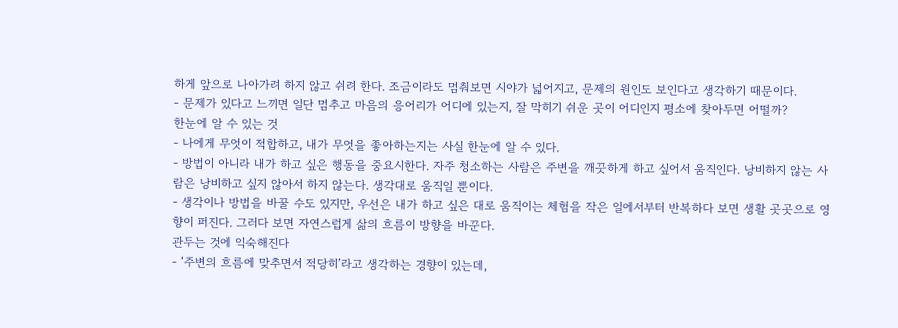하게 앞으로 나아가려 하지 않고 쉬려 한다. 조금이라도 멈춰보면 시야가 넓어지고, 문제의 원인도 보인다고 생각하기 때문이다.
- 문제가 있다고 느끼면 일단 멈추고 마음의 응어리가 어디에 있는지, 잘 막히기 쉬운 곳이 어디인지 평소에 찾아두면 어떨까?
한눈에 알 수 있는 것
- 나에게 무엇이 적합하고, 내가 무엇을 좋아하는지는 사실 한눈에 알 수 있다.
- 방법이 아니라 내가 하고 싶은 행동을 중요시한다. 자주 청소하는 사람은 주변을 깨끗하게 하고 싶어서 움직인다. 낭비하지 않는 사람은 낭비하고 싶지 않아서 하지 않는다. 생각대로 움직일 뿐이다.
- 생각이나 방법을 바꿀 수도 있지만, 우선은 내가 하고 싶은 대로 움직이는 체험을 작은 일에서부터 반복하다 보면 생활 곳곳으로 영향이 퍼진다. 그러다 보면 자연스럽게 삶의 흐름이 방향을 바꾼다.
관두는 것에 익숙해진다
- ‘주변의 흐름에 맞추면서 적당히’라고 생각하는 경향이 있는데,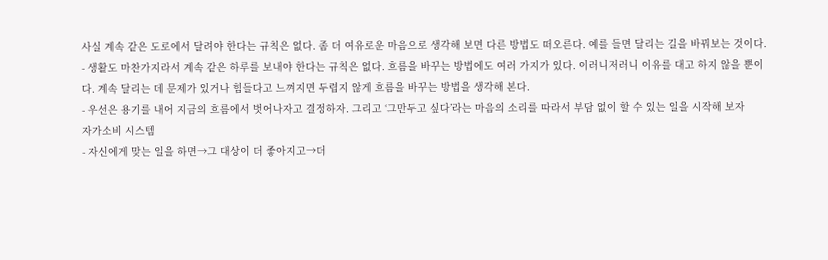사실 계속 같은 도로에서 달려야 한다는 규칙은 없다. 좀 더 여유로운 마음으로 생각해 보면 다른 방법도 떠오른다. 예를 들면 달리는 길을 바꿔보는 것이다.
- 생활도 마찬가지라서 계속 같은 하루를 보내야 한다는 규칙은 없다. 흐름을 바꾸는 방법에도 여러 가지가 있다. 이러니저러니 이유를 대고 하지 않을 뿐이다. 계속 달리는 데 문제가 있거나 힘들다고 느껴지면 두렵지 않게 흐름을 바꾸는 방법을 생각해 본다.
- 우선은 용기를 내어 지금의 흐름에서 벗어나자고 결정하자. 그리고 ‘그만두고 싶다’라는 마음의 소리를 따라서 부담 없이 할 수 있는 일을 시작해 보자
자가소비 시스템
- 자신에게 맞는 일을 하면→그 대상이 더 좋아지고→더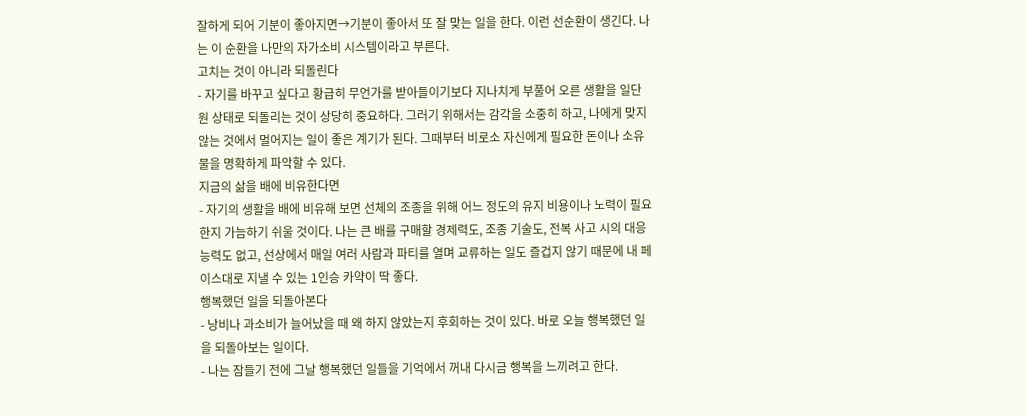잘하게 되어 기분이 좋아지면→기분이 좋아서 또 잘 맞는 일을 한다. 이런 선순환이 생긴다. 나는 이 순환을 나만의 자가소비 시스템이라고 부른다.
고치는 것이 아니라 되돌린다
- 자기를 바꾸고 싶다고 황급히 무언가를 받아들이기보다 지나치게 부풀어 오른 생활을 일단 원 상태로 되돌리는 것이 상당히 중요하다. 그러기 위해서는 감각을 소중히 하고, 나에게 맞지 않는 것에서 멀어지는 일이 좋은 계기가 된다. 그때부터 비로소 자신에게 필요한 돈이나 소유물을 명확하게 파악할 수 있다.
지금의 삶을 배에 비유한다면
- 자기의 생활을 배에 비유해 보면 선체의 조종을 위해 어느 정도의 유지 비용이나 노력이 필요한지 가늠하기 쉬울 것이다. 나는 큰 배를 구매할 경제력도, 조종 기술도, 전복 사고 시의 대응 능력도 없고, 선상에서 매일 여러 사람과 파티를 열며 교류하는 일도 즐겁지 않기 때문에 내 페이스대로 지낼 수 있는 1인승 카약이 딱 좋다.
행복했던 일을 되돌아본다
- 낭비나 과소비가 늘어났을 때 왜 하지 않았는지 후회하는 것이 있다. 바로 오늘 행복했던 일을 되돌아보는 일이다.
- 나는 잠들기 전에 그날 행복했던 일들을 기억에서 꺼내 다시금 행복을 느끼려고 한다.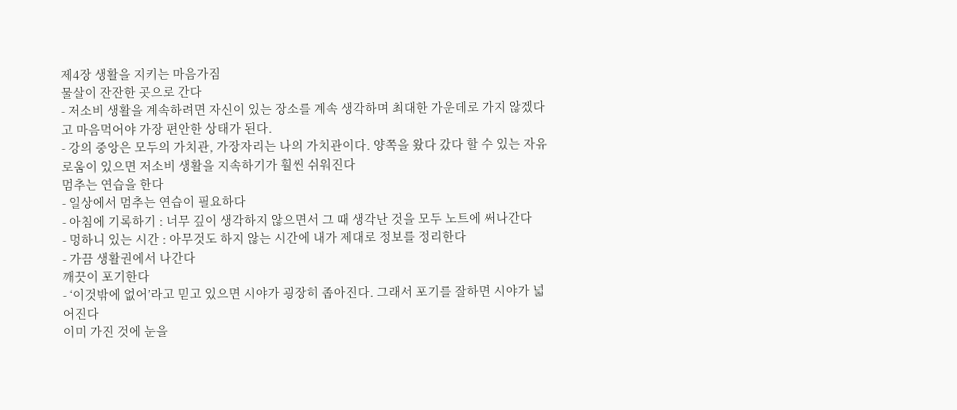제4장 생활을 지키는 마음가짐
물살이 잔잔한 곳으로 간다
- 저소비 생활을 계속하려면 자신이 있는 장소를 계속 생각하며 최대한 가운데로 가지 않겠다고 마음먹어야 가장 편안한 상태가 된다.
- 강의 중앙은 모두의 가치관, 가장자리는 나의 가치관이다. 양쪽을 왔다 갔다 할 수 있는 자유로움이 있으면 저소비 생활을 지속하기가 훨씬 쉬워진다
멈추는 연습을 한다
- 일상에서 멈추는 연습이 필요하다
- 아침에 기록하기 : 너무 깊이 생각하지 않으면서 그 때 생각난 것을 모두 노트에 써나간다
- 멍하니 있는 시간 : 아무것도 하지 않는 시간에 내가 제대로 정보를 정리한다
- 가끔 생활권에서 나간다
깨끗이 포기한다
- ‘이것밖에 없어’라고 믿고 있으면 시야가 굉장히 좁아진다. 그래서 포기를 잘하면 시야가 넓어진다
이미 가진 것에 눈을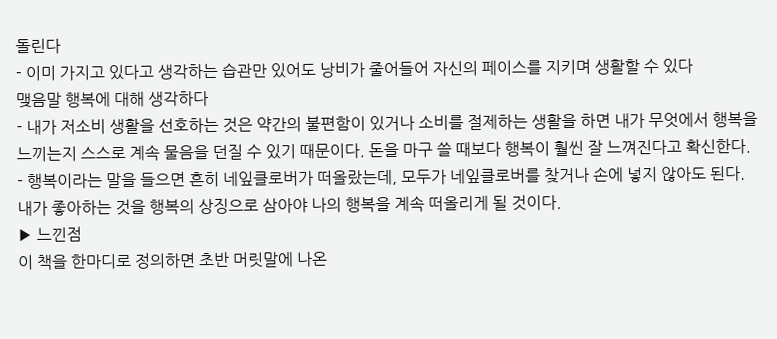돌린다
- 이미 가지고 있다고 생각하는 습관만 있어도 낭비가 줄어들어 자신의 페이스를 지키며 생활할 수 있다
맺음말 행복에 대해 생각하다
- 내가 저소비 생활을 선호하는 것은 약간의 불편함이 있거나 소비를 절제하는 생활을 하면 내가 무엇에서 행복을 느끼는지 스스로 계속 물음을 던질 수 있기 때문이다. 돈을 마구 쓸 때보다 행복이 훨씬 잘 느껴진다고 확신한다.
- 행복이라는 말을 들으면 흔히 네잎클로버가 떠올랐는데, 모두가 네잎클로버를 찾거나 손에 넣지 않아도 된다. 내가 좋아하는 것을 행복의 상징으로 삼아야 나의 행복을 계속 떠올리게 될 것이다.
▶ 느낀점
이 책을 한마디로 정의하면 초반 머릿말에 나온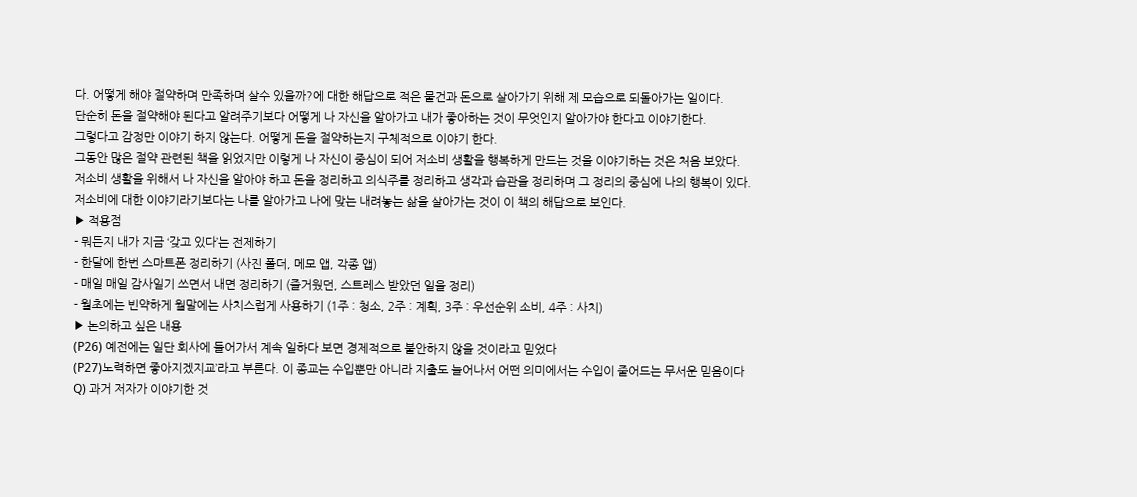다. 어떻게 해야 절약하며 만족하며 살수 있을까?에 대한 해답으로 적은 물건과 돈으로 살아가기 위해 제 모습으로 되돌아가는 일이다.
단순히 돈을 절약해야 된다고 알려주기보다 어떻게 나 자신을 알아가고 내가 좋아하는 것이 무엇인지 알아가야 한다고 이야기한다.
그렇다고 감정만 이야기 하지 않는다. 어떻게 돈을 절약하는지 구체적으로 이야기 한다.
그동안 많은 절약 관련된 책을 읽었지만 이렇게 나 자신이 중심이 되어 저소비 생활을 행복하게 만드는 것을 이야기하는 것은 처음 보았다.
저소비 생활을 위해서 나 자신을 알아야 하고 돈을 정리하고 의식주를 정리하고 생각과 습관을 정리하며 그 정리의 중심에 나의 행복이 있다.
저소비에 대한 이야기라기보다는 나를 알아가고 나에 맞는 내려놓는 삶을 살아가는 것이 이 책의 해답으로 보인다.
▶ 적용점
- 뭐든지 내가 지금 ‘갖고 있다’는 전제하기
- 한달에 한번 스마트폰 정리하기 (사진 폴더, 메모 앱, 각종 앱)
- 매일 매일 감사일기 쓰면서 내면 정리하기 (즐거웠던, 스트레스 받았던 일을 정리)
- 월초에는 빈약하게 월말에는 사치스럽게 사용하기 (1주 : 청소, 2주 : 계획, 3주 : 우선순위 소비, 4주 : 사치)
▶ 논의하고 싶은 내용
(P26) 예전에는 일단 회사에 들어가서 계속 일하다 보면 경제적으로 불안하지 않을 것이라고 믿었다
(P27)노력하면 좋아지겠지교’라고 부른다. 이 종교는 수입뿐만 아니라 지출도 늘어나서 어떤 의미에서는 수입이 줄어드는 무서운 믿음이다
Q) 과거 저자가 이야기한 것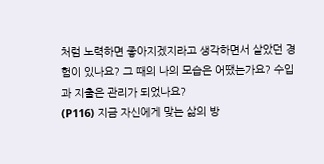처럼 노력하면 좋아지겠지라고 생각하면서 살았던 경험이 있나요? 그 때의 나의 모습은 어땠는가요? 수입과 지출은 관리가 되었나요?
(P116) 지금 자신에게 맞는 삶의 방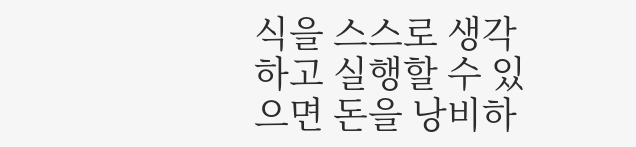식을 스스로 생각하고 실행할 수 있으면 돈을 낭비하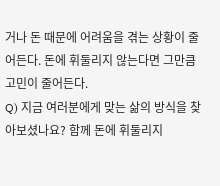거나 돈 때문에 어려움을 겪는 상황이 줄어든다. 돈에 휘둘리지 않는다면 그만큼 고민이 줄어든다.
Q) 지금 여러분에게 맞는 삶의 방식을 찾아보셨나요? 함께 돈에 휘둘리지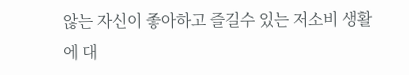않는 자신이 좋아하고 즐길수 있는 저소비 생활에 대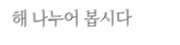해 나누어 봅시다